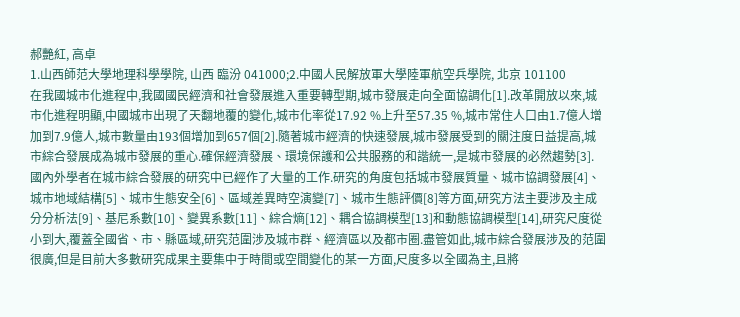郝艷紅, 高卓
1.山西師范大學地理科學學院, 山西 臨汾 041000;2.中國人民解放軍大學陸軍航空兵學院, 北京 101100
在我國城市化進程中,我國國民經濟和社會發展進入重要轉型期,城市發展走向全面協調化[1].改革開放以來,城市化進程明顯,中國城市出現了天翻地覆的變化,城市化率從17.92 %上升至57.35 %,城市常住人口由1.7億人增加到7.9億人,城市數量由193個增加到657個[2].隨著城市經濟的快速發展,城市發展受到的關注度日益提高,城市綜合發展成為城市發展的重心.確保經濟發展、環境保護和公共服務的和諧統一,是城市發展的必然趨勢[3].
國內外學者在城市綜合發展的研究中已經作了大量的工作.研究的角度包括城市發展質量、城市協調發展[4]、城市地域結構[5]、城市生態安全[6]、區域差異時空演變[7]、城市生態評價[8]等方面,研究方法主要涉及主成分分析法[9]、基尼系數[10]、變異系數[11]、綜合熵[12]、耦合協調模型[13]和動態協調模型[14],研究尺度從小到大,覆蓋全國省、市、縣區域,研究范圍涉及城市群、經濟區以及都市圈.盡管如此,城市綜合發展涉及的范圍很廣,但是目前大多數研究成果主要集中于時間或空間變化的某一方面,尺度多以全國為主,且將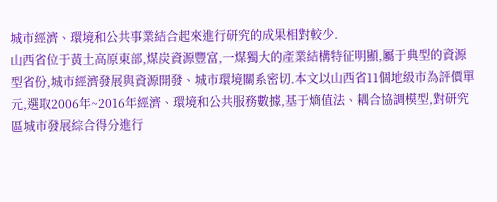城市經濟、環境和公共事業結合起來進行研究的成果相對較少.
山西省位于黃土高原東部,煤炭資源豐富,一煤獨大的產業結構特征明顯,屬于典型的資源型省份,城市經濟發展與資源開發、城市環境關系密切.本文以山西省11個地級市為評價單元,選取2006年~2016年經濟、環境和公共服務數據,基于熵值法、耦合協調模型,對研究區城市發展綜合得分進行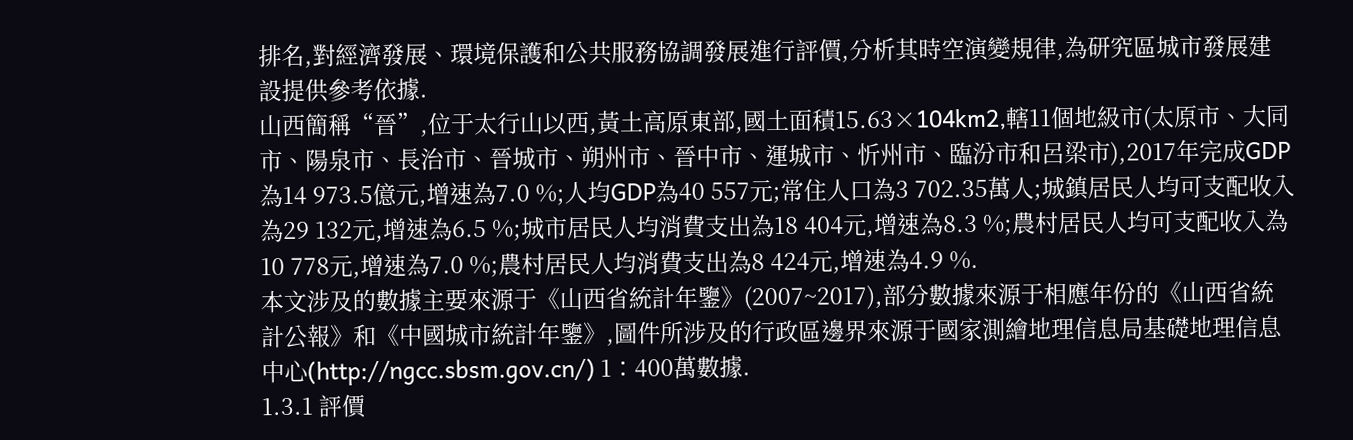排名,對經濟發展、環境保護和公共服務協調發展進行評價,分析其時空演變規律,為研究區城市發展建設提供參考依據.
山西簡稱“晉”,位于太行山以西,黃土高原東部,國土面積15.63×104km2,轄11個地級市(太原市、大同市、陽泉市、長治市、晉城市、朔州市、晉中市、運城市、忻州市、臨汾市和呂梁市),2017年完成GDP為14 973.5億元,增速為7.0 %;人均GDP為40 557元;常住人口為3 702.35萬人;城鎮居民人均可支配收入為29 132元,增速為6.5 %;城市居民人均消費支出為18 404元,增速為8.3 %;農村居民人均可支配收入為10 778元,增速為7.0 %;農村居民人均消費支出為8 424元,增速為4.9 %.
本文涉及的數據主要來源于《山西省統計年鑒》(2007~2017),部分數據來源于相應年份的《山西省統計公報》和《中國城市統計年鑒》,圖件所涉及的行政區邊界來源于國家測繪地理信息局基礎地理信息中心(http://ngcc.sbsm.gov.cn/) 1∶400萬數據.
1.3.1 評價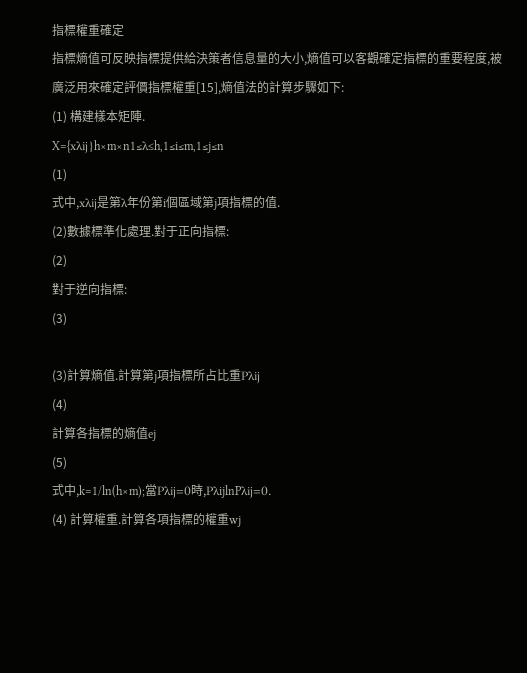指標權重確定
指標熵值可反映指標提供給決策者信息量的大小,熵值可以客觀確定指標的重要程度,被廣泛用來確定評價指標權重[15],熵值法的計算步驟如下:
(1) 構建樣本矩陣.
X={xλij}h×m×n1≤λ≤h,1≤i≤m,1≤j≤n
(1)
式中,xλij是第λ年份第i個區域第j項指標的值.
(2)數據標準化處理.對于正向指標:
(2)
對于逆向指標:
(3)

(3)計算熵值.計算第j項指標所占比重Pλij
(4)
計算各指標的熵值ej
(5)
式中,k=1/ln(h×m);當Pλij=0時,PλijlnPλij=0.
(4) 計算權重.計算各項指標的權重wj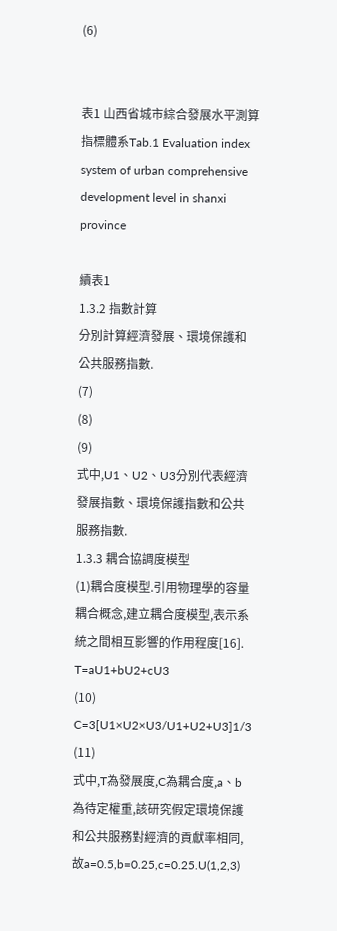(6)


表1 山西省城市綜合發展水平測算指標體系Tab.1 Evaluation index system of urban comprehensive development level in shanxi province

續表1
1.3.2 指數計算
分別計算經濟發展、環境保護和公共服務指數.
(7)
(8)
(9)
式中,U1、U2、U3分別代表經濟發展指數、環境保護指數和公共服務指數.
1.3.3 耦合協調度模型
(1)耦合度模型.引用物理學的容量耦合概念,建立耦合度模型,表示系統之間相互影響的作用程度[16].
T=aU1+bU2+cU3
(10)
C=3[U1×U2×U3/U1+U2+U3]1/3
(11)
式中,T為發展度,C為耦合度,a、b為待定權重,該研究假定環境保護和公共服務對經濟的貢獻率相同,故a=0.5,b=0.25,c=0.25.U(1,2,3)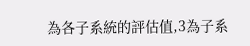為各子系統的評估值,3為子系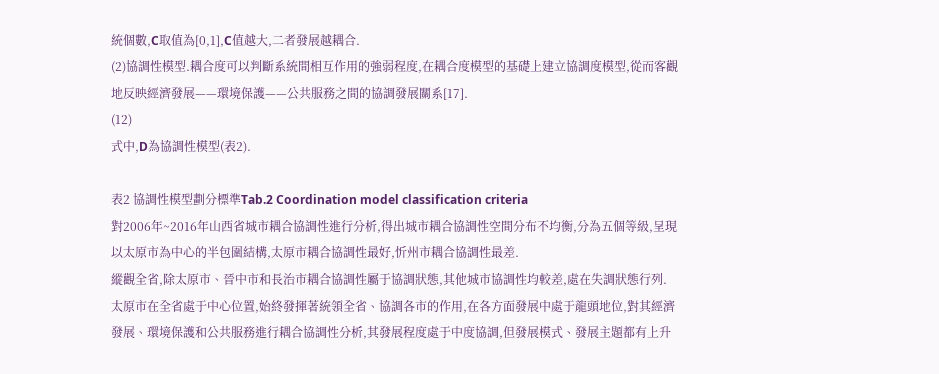統個數,C取值為[0,1],C值越大,二者發展越耦合.
(2)協調性模型.耦合度可以判斷系統間相互作用的強弱程度,在耦合度模型的基礎上建立協調度模型,從而客觀地反映經濟發展——環境保護——公共服務之間的協調發展關系[17].
(12)
式中,D為協調性模型(表2).

表2 協調性模型劃分標準Tab.2 Coordination model classification criteria
對2006年~2016年山西省城市耦合協調性進行分析,得出城市耦合協調性空間分布不均衡,分為五個等級,呈現以太原市為中心的半包圍結構,太原市耦合協調性最好,忻州市耦合協調性最差.
縱觀全省,除太原市、晉中市和長治市耦合協調性屬于協調狀態,其他城市協調性均較差,處在失調狀態行列.太原市在全省處于中心位置,始終發揮著統領全省、協調各市的作用,在各方面發展中處于龍頭地位,對其經濟發展、環境保護和公共服務進行耦合協調性分析,其發展程度處于中度協調,但發展模式、發展主題都有上升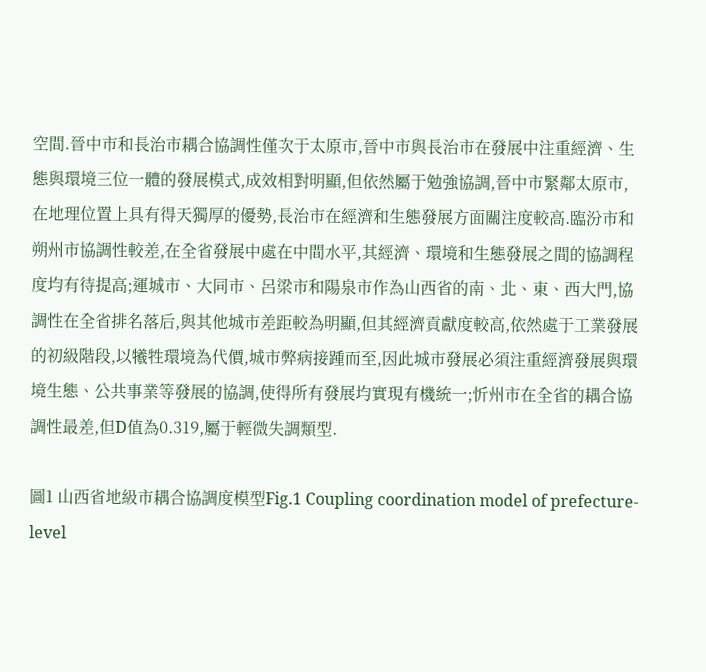空間.晉中市和長治市耦合協調性僅次于太原市,晉中市與長治市在發展中注重經濟、生態與環境三位一體的發展模式,成效相對明顯,但依然屬于勉強協調,晉中市緊鄰太原市,在地理位置上具有得天獨厚的優勢,長治市在經濟和生態發展方面關注度較高.臨汾市和朔州市協調性較差,在全省發展中處在中間水平,其經濟、環境和生態發展之間的協調程度均有待提高;運城市、大同市、呂梁市和陽泉市作為山西省的南、北、東、西大門,協調性在全省排名落后,與其他城市差距較為明顯,但其經濟貢獻度較高,依然處于工業發展的初級階段,以犧牲環境為代價,城市弊病接踵而至,因此城市發展必須注重經濟發展與環境生態、公共事業等發展的協調,使得所有發展均實現有機統一;忻州市在全省的耦合協調性最差,但D值為0.319,屬于輕微失調類型.

圖1 山西省地級市耦合協調度模型Fig.1 Coupling coordination model of prefecture-level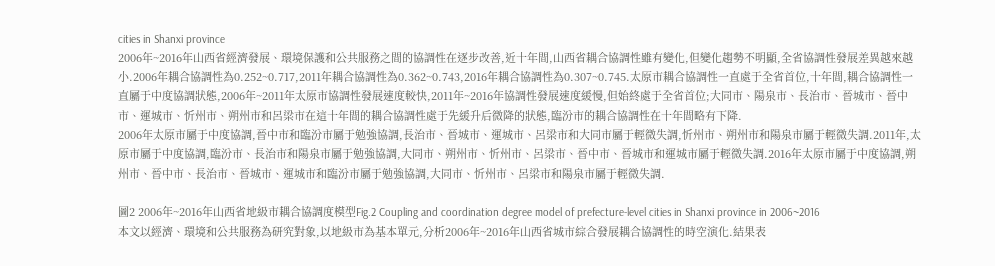cities in Shanxi province
2006年~2016年山西省經濟發展、環境保護和公共服務之間的協調性在逐步改善,近十年間,山西省耦合協調性雖有變化,但變化趨勢不明顯,全省協調性發展差異越來越小.2006年耦合協調性為0.252~0.717,2011年耦合協調性為0.362~0.743,2016年耦合協調性為0.307~0.745.太原市耦合協調性一直處于全省首位,十年間,耦合協調性一直屬于中度協調狀態,2006年~2011年太原市協調性發展速度較快,2011年~2016年協調性發展速度緩慢,但始終處于全省首位;大同市、陽泉市、長治市、晉城市、晉中市、運城市、忻州市、朔州市和呂梁市在這十年間的耦合協調性處于先緩升后微降的狀態,臨汾市的耦合協調性在十年間略有下降.
2006年太原市屬于中度協調,晉中市和臨汾市屬于勉強協調,長治市、晉城市、運城市、呂梁市和大同市屬于輕微失調,忻州市、朔州市和陽泉市屬于輕微失調.2011年,太原市屬于中度協調,臨汾市、長治市和陽泉市屬于勉強協調,大同市、朔州市、忻州市、呂梁市、晉中市、晉城市和運城市屬于輕微失調.2016年太原市屬于中度協調,朔州市、晉中市、長治市、晉城市、運城市和臨汾市屬于勉強協調,大同市、忻州市、呂梁市和陽泉市屬于輕微失調.

圖2 2006年~2016年山西省地級市耦合協調度模型Fig.2 Coupling and coordination degree model of prefecture-level cities in Shanxi province in 2006~2016
本文以經濟、環境和公共服務為研究對象,以地級市為基本單元,分析2006年~2016年山西省城市綜合發展耦合協調性的時空演化.結果表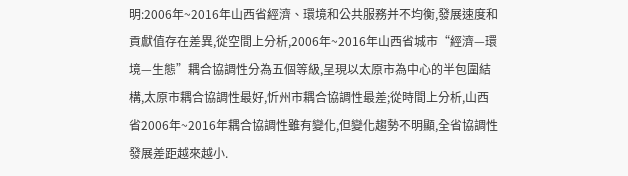明:2006年~2016年山西省經濟、環境和公共服務并不均衡,發展速度和貢獻值存在差異,從空間上分析,2006年~2016年山西省城市“經濟—環境—生態”耦合協調性分為五個等級,呈現以太原市為中心的半包圍結構,太原市耦合協調性最好,忻州市耦合協調性最差;從時間上分析,山西省2006年~2016年耦合協調性雖有變化,但變化趨勢不明顯,全省協調性發展差距越來越小.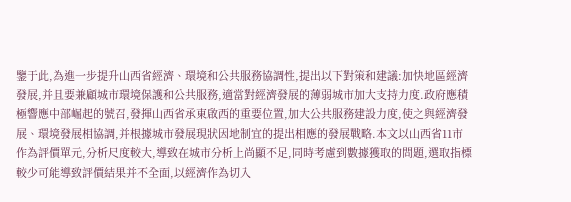鑒于此,為進一步提升山西省經濟、環境和公共服務協調性,提出以下對策和建議:加快地區經濟發展,并且要兼顧城市環境保護和公共服務,適當對經濟發展的薄弱城市加大支持力度.政府應積極響應中部崛起的號召,發揮山西省承東啟西的重要位置,加大公共服務建設力度,使之與經濟發展、環境發展相協調,并根據城市發展現狀因地制宜的提出相應的發展戰略.本文以山西省11市作為評價單元,分析尺度較大,導致在城市分析上尚顯不足,同時考慮到數據獲取的問題,選取指標較少可能導致評價結果并不全面,以經濟作為切入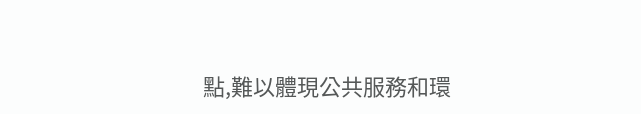點,難以體現公共服務和環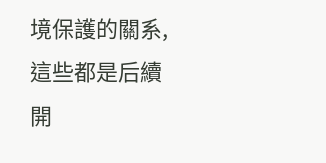境保護的關系,這些都是后續開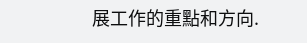展工作的重點和方向.